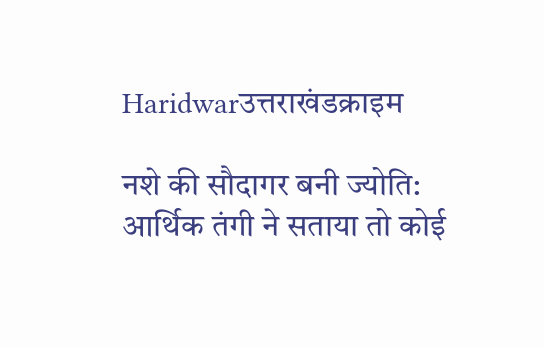Haridwarउत्तराखंडक्राइम

नशे की सौदागर बनी ज्योति: आर्थिक तंगी ने सताया तो कोई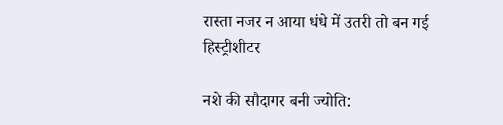रास्ता नजर न आया धंधे में उतरी तो बन गई हिस्ट्रीशीटर

नशे की सौदागर बनी ज्योति: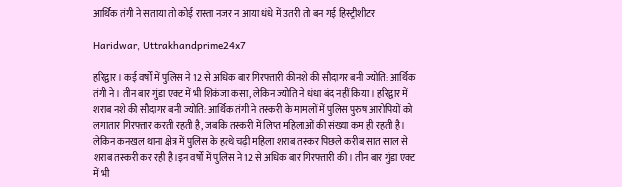आर्थिक तंगी ने सताया तो कोई रास्ता नजर न आया धंधे में उतरी तो बन गई हिस्ट्रीशीटर

Haridwar, Uttrakhandprime24x7

हरिद्वार। कई वर्षों में पुलिस ने 12 से अधिक बार गिरफ्तारी कीनशे की सौदागर बनी ज्योति: आर्थिक तंगी ने । तीन बार गुंडा एक्ट में भी शिकंजा कसा, लेकिन ज्योति ने धंधा बंद नहीं किया। हरिद्वार में शराब नशे की सौदागर बनी ज्योति: आर्थिक तंगी ने तस्करी के मामलों में पुलिस पुरुष आरोपियों को लगातार गिरफ्तार करती रहती है, जबकि तस्करी में लिप्त महिलाओं की संख्या कम ही रहती है। लेकिन कनखल थाना क्षेत्र में पुलिस के हत्थे चढ़ी महिला शराब तस्कर पिछले करीब सात साल से शराब तस्करी कर रही है।इन वर्षों में पुलिस ने 12 से अधिक बार गिरफ्तारी की। तीन बार गुंडा एक्ट में भी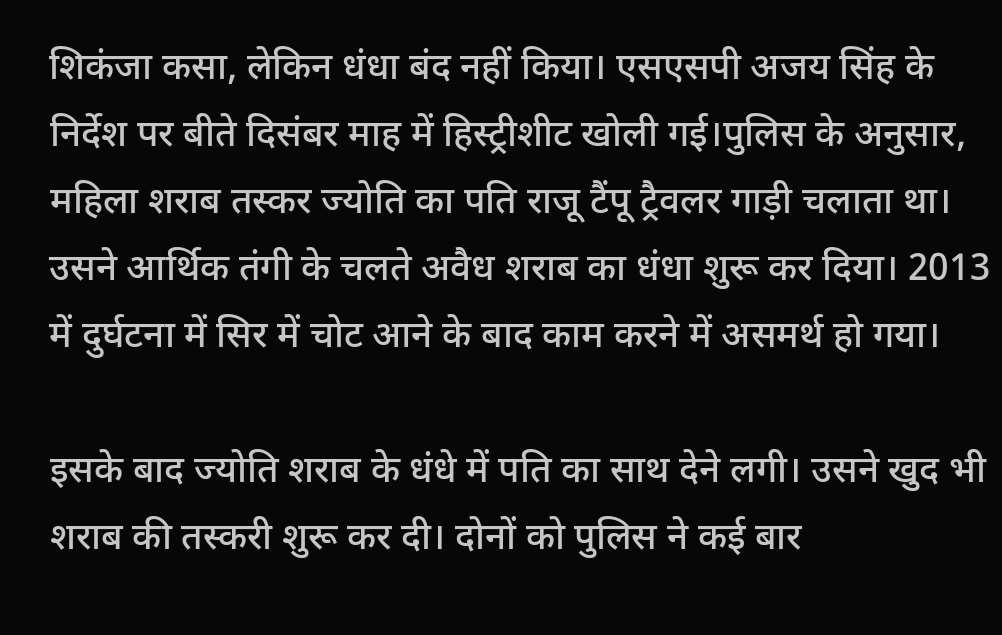शिकंजा कसा, लेकिन धंधा बंद नहीं किया। एसएसपी अजय सिंह के निर्देश पर बीते दिसंबर माह में हिस्ट्रीशीट खोली गई।पुलिस के अनुसार, महिला शराब तस्कर ज्योति का पति राजू टैंपू ट्रैवलर गाड़ी चलाता था। उसने आर्थिक तंगी के चलते अवैध शराब का धंधा शुरू कर दिया। 2013 में दुर्घटना में सिर में चोट आने के बाद काम करने में असमर्थ हो गया।

इसके बाद ज्योति शराब के धंधे में पति का साथ देने लगी। उसने खुद भी शराब की तस्करी शुरू कर दी। दोनों को पुलिस ने कई बार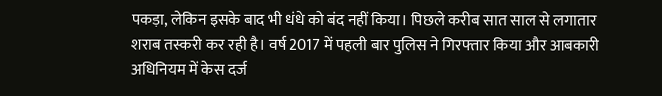पकड़ा, लेकिन इसके बाद भी धंधे को बंद नहीं किया। पिछले करीब सात साल से लगातार शराब तस्करी कर रही है। वर्ष 2017 में पहली बार पुलिस ने गिरफ्तार किया और आबकारी अधिनियम में केस दर्ज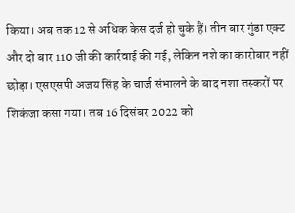किया। अब तक 12 से अधिक केस दर्ज हो चुके हैं। तीन बार गुंडा एक्ट और दो बार 110 जी की कार्रवाई की गई, लेकिन नशे का कारोबार नहीं छोड़ा। एसएसपी अजय सिंह के चार्ज संभालने के बाद नशा तस्करों पर शिकंजा कसा गया। तब 16 दिसंबर 2022 को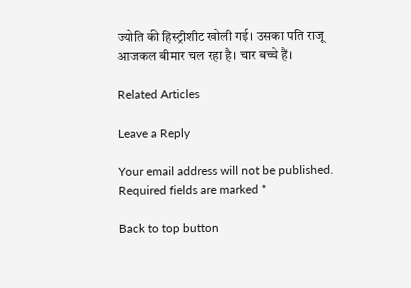ज्योति की हिस्ट्रीशीट खोली गई। उसका पति राजू आजकल बीमार चल रहा है। चार बच्चे हैं।

Related Articles

Leave a Reply

Your email address will not be published. Required fields are marked *

Back to top button